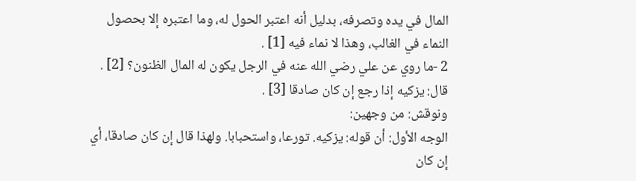المال في يده وتصرفه، بدليل أنه اعتبر الحول له، وما اعتبره إلا بحصول النماء في الغالب، وهذا لا نماء فيه [1] .
2 -ما روي عن علي رضي الله عنه في الرجل يكون له المال الظنون؟ [2] . قال: يزكيه إذا رجع إن كان صادقا [3] .
ونوقش: من وجهين:
الوجه الأول: أن قوله: يزكيه. تورعا، واستحبابا. ولهذا قال إن كان صادقا، أي إن كان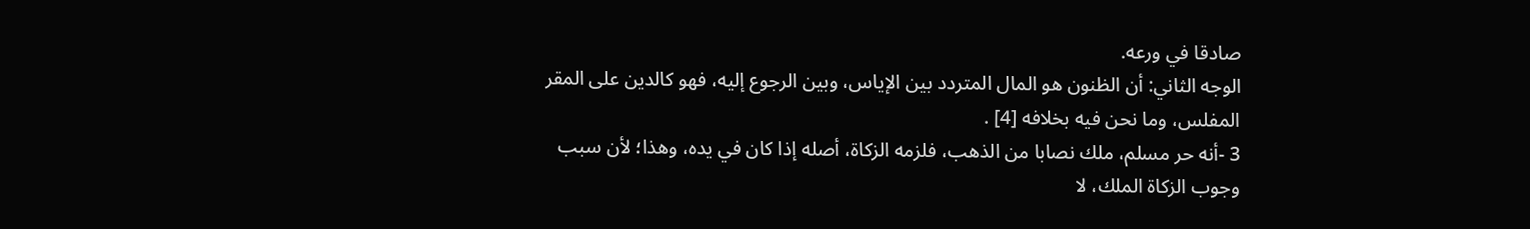صادقا في ورعه.
الوجه الثاني: أن الظنون هو المال المتردد بين الإياس، وبين الرجوع إليه، فهو كالدين على المقر المفلس، وما نحن فيه بخلافه [4] .
3 -أنه حر مسلم، ملك نصابا من الذهب، فلزمه الزكاة، أصله إذا كان في يده، وهذا؛ لأن سبب وجوب الزكاة الملك، لا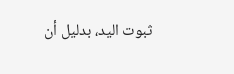ثبوت اليد، بدليل أن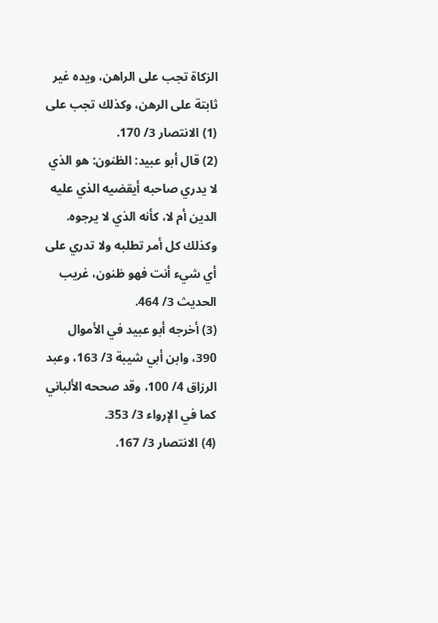الزكاة تجب على الراهن، ويده غير ثابتة على الرهن، وكذلك تجب على
(1) الانتصار 3/ 170.
(2) قال أبو عبيد: الظنون: هو الذي لا يدري صاحبه أيقضيه الذي عليه الدين أم لا، كأنه الذي لا يرجوه. وكذلك كل أمر تطلبه ولا تدري على أي شيء أنت فهو ظنون، غريب الحديث 3/ 464.
(3) أخرجه أبو عبيد في الأموال 390، وابن أبي شيبة 3/ 163، وعبد الرزاق 4/ 100، وقد صححه الألباني كما في الإرواء 3/ 353.
(4) الانتصار 3/ 167.